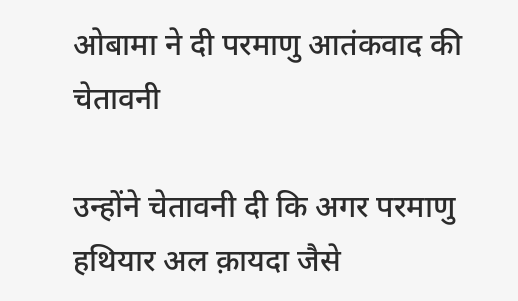ओबामा ने दी परमाणु आतंकवाद की चेतावनी

उन्होंने चेतावनी दी कि अगर परमाणु हथियार अल क़ायदा जैसे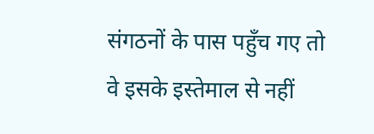संगठनों के पास पहुँच गए तो वे इसके इस्तेमाल से नहीं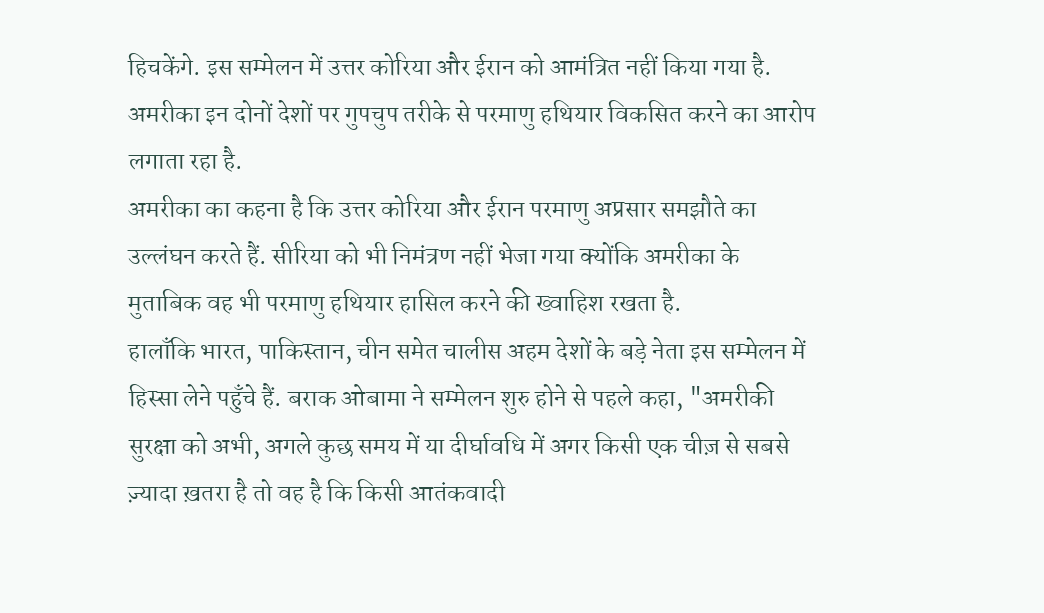हिचकेंगे. इस सम्मेलन में उत्तर कोरिया और ईरान को आमंत्रित नहीं किया गया है. अमरीका इन दोनों देशों पर गुपचुप तरीके से परमाणु हथियार विकसित करने का आरोप लगाता रहा है.
अमरीका का कहना है कि उत्तर कोरिया और ईरान परमाणु अप्रसार समझौते का उल्लंघन करते हैं. सीरिया को भी निमंत्रण नहीं भेजा गया क्योंकि अमरीका के मुताबिक वह भी परमाणु हथियार हासिल करने की ख्वाहिश रखता है.
हालाँकि भारत, पाकिस्तान, चीन समेत चालीस अहम देशों के बड़े नेता इस सम्मेलन में हिस्सा लेने पहुँचे हैं. बराक ओबामा ने सम्मेलन शुरु होने से पहले कहा, "अमरीकी सुरक्षा को अभी, अगले कुछ समय में या दीर्घावधि में अगर किसी एक चीज़ से सबसे ज़्यादा ख़तरा है तो वह है कि किसी आतंकवादी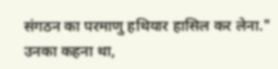संगठन का परमाणु हथियार हासिल कर लेना."
उनका कहना था,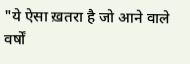"ये ऐसा ख़तरा है जो आने वाले वर्षों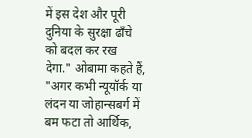में इस देश और पूरी दुनिया के सुरक्षा ढाँचे को बदल कर रख देगा." ओबामा कहते हैं, "अगर कभी न्यूयॉर्क या लंदन या जोहान्सबर्ग में बम फटा तो आर्थिक,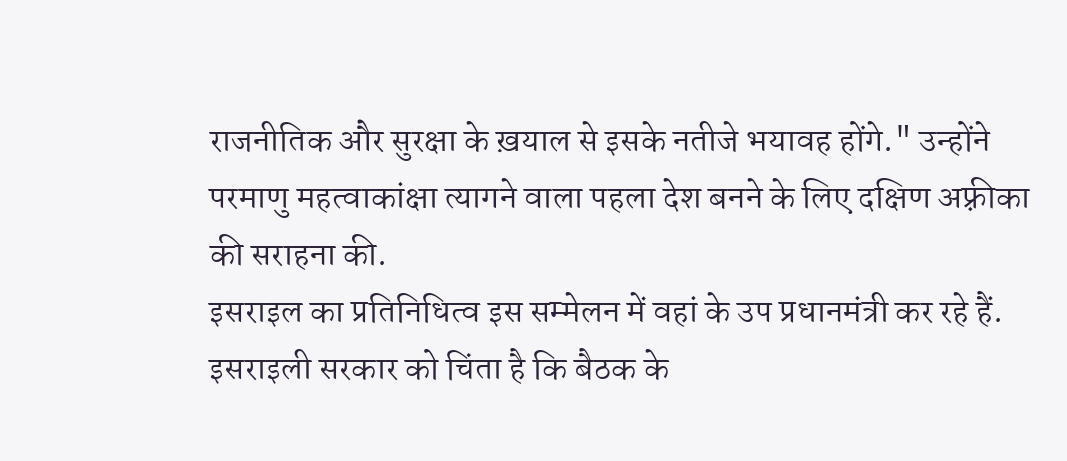राजनीतिक और सुरक्षा के ख़याल से इसके नतीजे भयावह होंगे." उन्होंने परमाणु महत्वाकांक्षा त्यागने वाला पहला देश बनने के लिए दक्षिण अफ़्रीका की सराहना की.
इसराइल का प्रतिनिधित्व इस सम्मेलन में वहां के उप प्रधानमंत्री कर रहे हैं. इसराइली सरकार को चिंता है कि बैठक के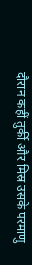दौरान कहीं तुर्की और मिस्र उसके परमाणु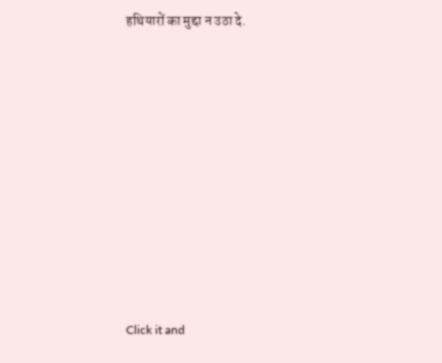हथियारों का मुद्दा न उठा दे.












Click it and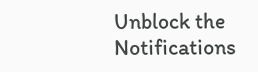Unblock the Notifications